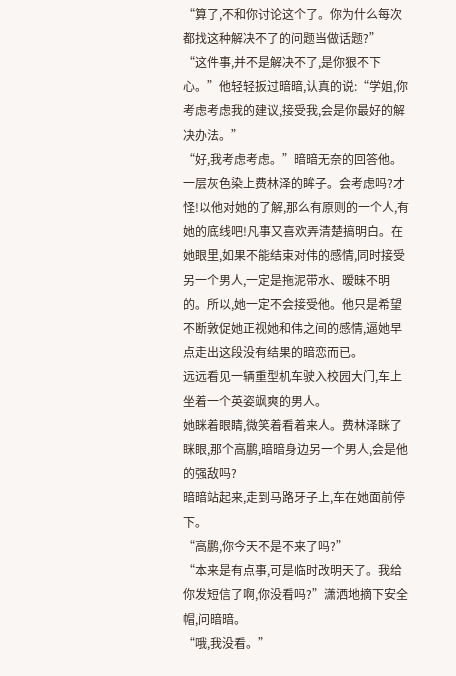“算了,不和你讨论这个了。你为什么每次都找这种解决不了的问题当做话题?”
“这件事,并不是解决不了,是你狠不下心。”他轻轻扳过暗暗,认真的说:“学姐,你考虑考虑我的建议,接受我,会是你最好的解决办法。”
“好,我考虑考虑。”暗暗无奈的回答他。
一层灰色染上费林泽的眸子。会考虑吗?才怪!以他对她的了解,那么有原则的一个人,有她的底线吧!凡事又喜欢弄清楚搞明白。在她眼里,如果不能结束对伟的感情,同时接受另一个男人,一定是拖泥带水、暧昧不明的。所以,她一定不会接受他。他只是希望不断敦促她正视她和伟之间的感情,逼她早点走出这段没有结果的暗恋而已。
远远看见一辆重型机车驶入校园大门,车上坐着一个英姿飒爽的男人。
她眯着眼睛,微笑着看着来人。费林泽眯了眯眼,那个高鹏,暗暗身边另一个男人,会是他的强敌吗?
暗暗站起来,走到马路牙子上,车在她面前停下。
“高鹏,你今天不是不来了吗?”
“本来是有点事,可是临时改明天了。我给你发短信了啊,你没看吗?”潇洒地摘下安全帽,问暗暗。
“哦,我没看。”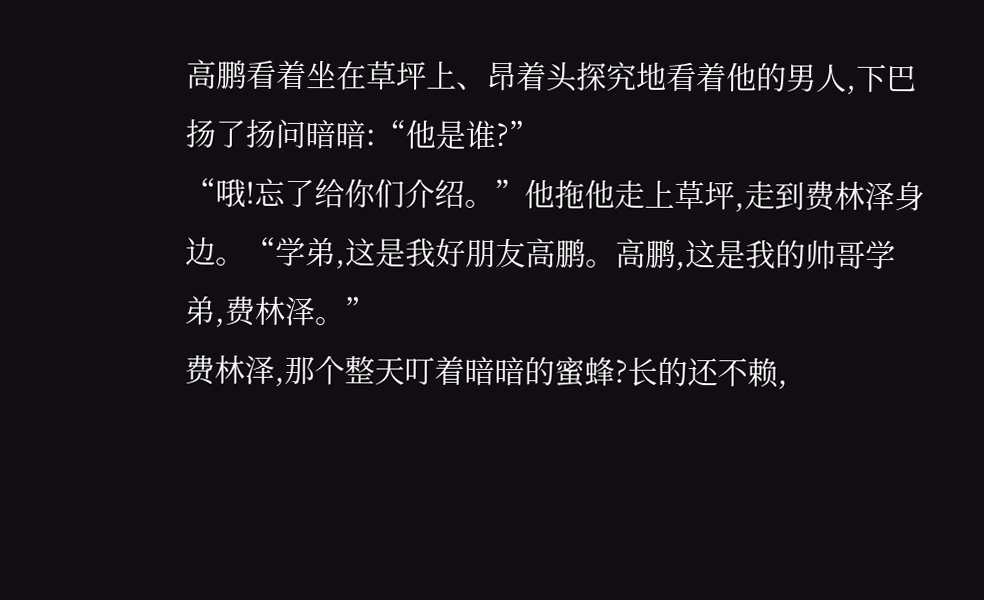高鹏看着坐在草坪上、昂着头探究地看着他的男人,下巴扬了扬问暗暗:“他是谁?”
“哦!忘了给你们介绍。”他拖他走上草坪,走到费林泽身边。“学弟,这是我好朋友高鹏。高鹏,这是我的帅哥学弟,费林泽。”
费林泽,那个整天叮着暗暗的蜜蜂?长的还不赖,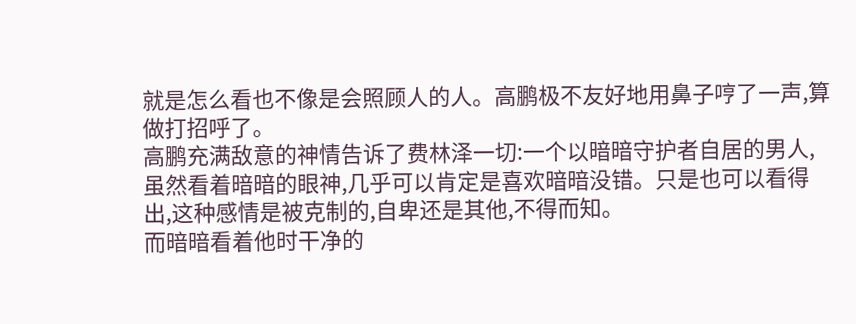就是怎么看也不像是会照顾人的人。高鹏极不友好地用鼻子哼了一声,算做打招呼了。
高鹏充满敌意的神情告诉了费林泽一切:一个以暗暗守护者自居的男人,虽然看着暗暗的眼神,几乎可以肯定是喜欢暗暗没错。只是也可以看得出,这种感情是被克制的,自卑还是其他,不得而知。
而暗暗看着他时干净的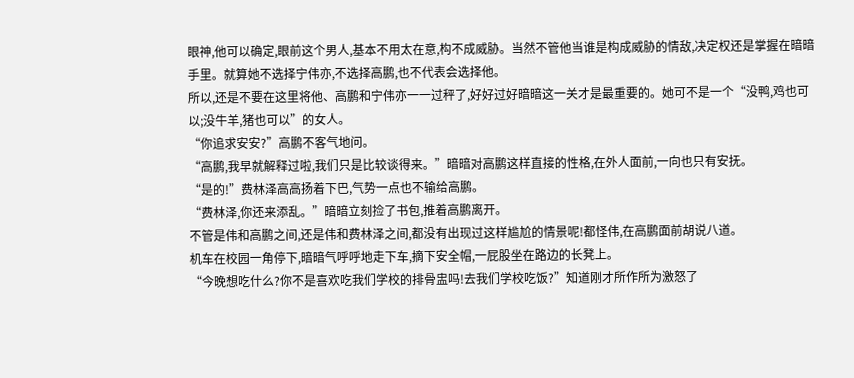眼神,他可以确定,眼前这个男人,基本不用太在意,构不成威胁。当然不管他当谁是构成威胁的情敌,决定权还是掌握在暗暗手里。就算她不选择宁伟亦,不选择高鹏,也不代表会选择他。
所以,还是不要在这里将他、高鹏和宁伟亦一一过秤了,好好过好暗暗这一关才是最重要的。她可不是一个“没鸭,鸡也可以;没牛羊,猪也可以”的女人。
“你追求安安?”高鹏不客气地问。
“高鹏,我早就解释过啦,我们只是比较谈得来。”暗暗对高鹏这样直接的性格,在外人面前,一向也只有安抚。
“是的!”费林泽高高扬着下巴,气势一点也不输给高鹏。
“费林泽,你还来添乱。”暗暗立刻捡了书包,推着高鹏离开。
不管是伟和高鹏之间,还是伟和费林泽之间,都没有出现过这样尴尬的情景呢!都怪伟,在高鹏面前胡说八道。
机车在校园一角停下,暗暗气呼呼地走下车,摘下安全帽,一屁股坐在路边的长凳上。
“今晚想吃什么?你不是喜欢吃我们学校的排骨盅吗!去我们学校吃饭?”知道刚才所作所为激怒了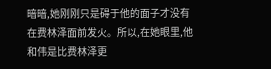暗暗,她刚刚只是碍于他的面子才没有在费林泽面前发火。所以,在她眼里,他和伟是比费林泽更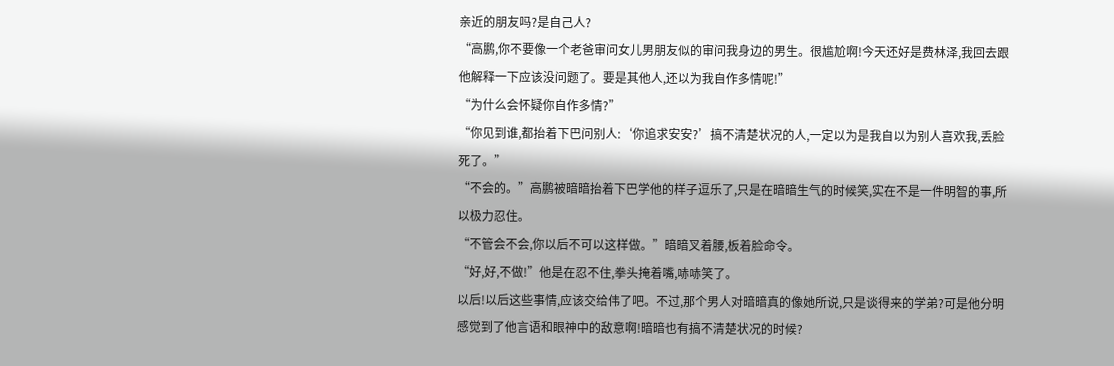亲近的朋友吗?是自己人?
“高鹏,你不要像一个老爸审问女儿男朋友似的审问我身边的男生。很尴尬啊!今天还好是费林泽,我回去跟他解释一下应该没问题了。要是其他人,还以为我自作多情呢!”
“为什么会怀疑你自作多情?”
“你见到谁,都抬着下巴问别人:‘你追求安安?’搞不清楚状况的人,一定以为是我自以为别人喜欢我,丢脸死了。”
“不会的。”高鹏被暗暗抬着下巴学他的样子逗乐了,只是在暗暗生气的时候笑,实在不是一件明智的事,所以极力忍住。
“不管会不会,你以后不可以这样做。”暗暗叉着腰,板着脸命令。
“好,好,不做!”他是在忍不住,拳头掩着嘴,哧哧笑了。
以后!以后这些事情,应该交给伟了吧。不过,那个男人对暗暗真的像她所说,只是谈得来的学弟?可是他分明感觉到了他言语和眼神中的敌意啊!暗暗也有搞不清楚状况的时候?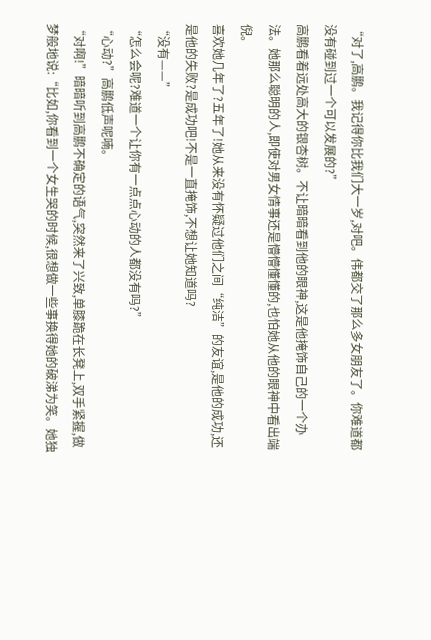“对了,高鹏。我记得你比我们大一岁,对吧。伟都交了那么多女朋友了。你难道都没有碰到过一个可以发展的?”
高鹏看着远处高大的银杏树。不让暗暗看到他的眼神,这是他掩饰自己的一个办法。她那么聪明的人,即使对男女情事还是懵懵懂懂的,也怕她从他的眼神中看出端倪。
喜欢她几年了?五年了!她从来没有怀疑过他们之间“纯洁”的友谊,是他的成功,还是他的失败?是成功吧!不是一直掩饰,不想让她知道吗?
“没有——”
“怎么会呢?难道一个让你有一点点心动的人都没有吗?”
“心动?”高鹏低声呢喃。
“对啊!”暗暗听到高鹏不确定的语气,突然来了兴致,单膝跪在长凳上,双手紧握,做梦般地说:“比如,你看到一个女生哭的时候,很想做一些事换得她的破涕为笑。她独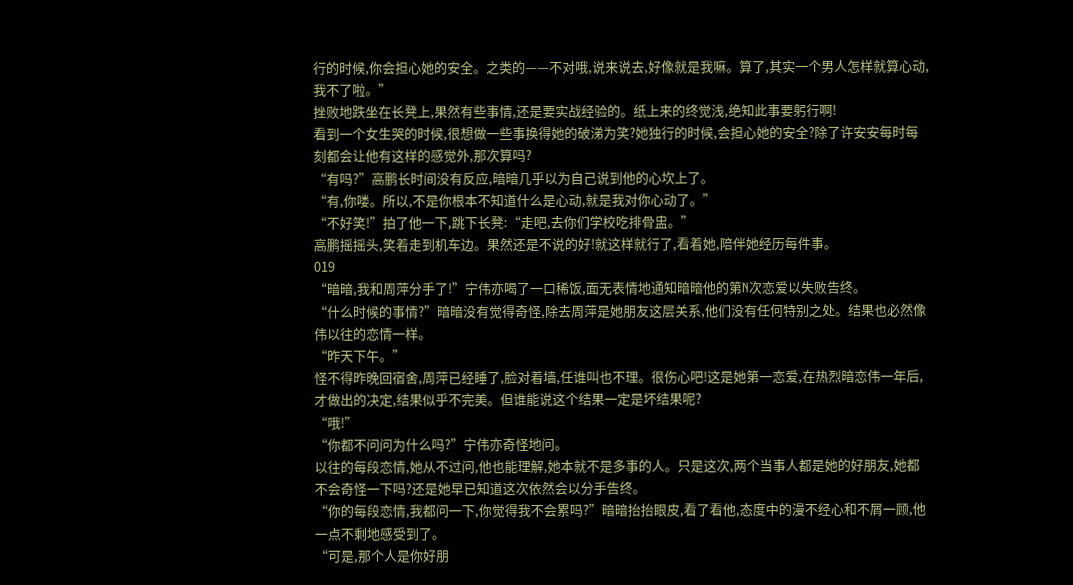行的时候,你会担心她的安全。之类的——不对哦,说来说去,好像就是我嘛。算了,其实一个男人怎样就算心动,我不了啦。”
挫败地跌坐在长凳上,果然有些事情,还是要实战经验的。纸上来的终觉浅,绝知此事要躬行啊!
看到一个女生哭的时候,很想做一些事换得她的破涕为笑?她独行的时候,会担心她的安全?除了许安安每时每刻都会让他有这样的感觉外,那次算吗?
“有吗?”高鹏长时间没有反应,暗暗几乎以为自己说到他的心坎上了。
“有,你喽。所以,不是你根本不知道什么是心动,就是我对你心动了。”
“不好笑!”拍了他一下,跳下长凳:“走吧,去你们学校吃排骨盅。”
高鹏摇摇头,笑着走到机车边。果然还是不说的好!就这样就行了,看着她,陪伴她经历每件事。
019
“暗暗,我和周萍分手了!”宁伟亦喝了一口稀饭,面无表情地通知暗暗他的第N次恋爱以失败告终。
“什么时候的事情?”暗暗没有觉得奇怪,除去周萍是她朋友这层关系,他们没有任何特别之处。结果也必然像伟以往的恋情一样。
“昨天下午。”
怪不得昨晚回宿舍,周萍已经睡了,脸对着墙,任谁叫也不理。很伤心吧!这是她第一恋爱,在热烈暗恋伟一年后,才做出的决定,结果似乎不完美。但谁能说这个结果一定是坏结果呢?
“哦!”
“你都不问问为什么吗?”宁伟亦奇怪地问。
以往的每段恋情,她从不过问,他也能理解,她本就不是多事的人。只是这次,两个当事人都是她的好朋友,她都不会奇怪一下吗?还是她早已知道这次依然会以分手告终。
“你的每段恋情,我都问一下,你觉得我不会累吗?”暗暗抬抬眼皮,看了看他,态度中的漫不经心和不屑一顾,他一点不剩地感受到了。
“可是,那个人是你好朋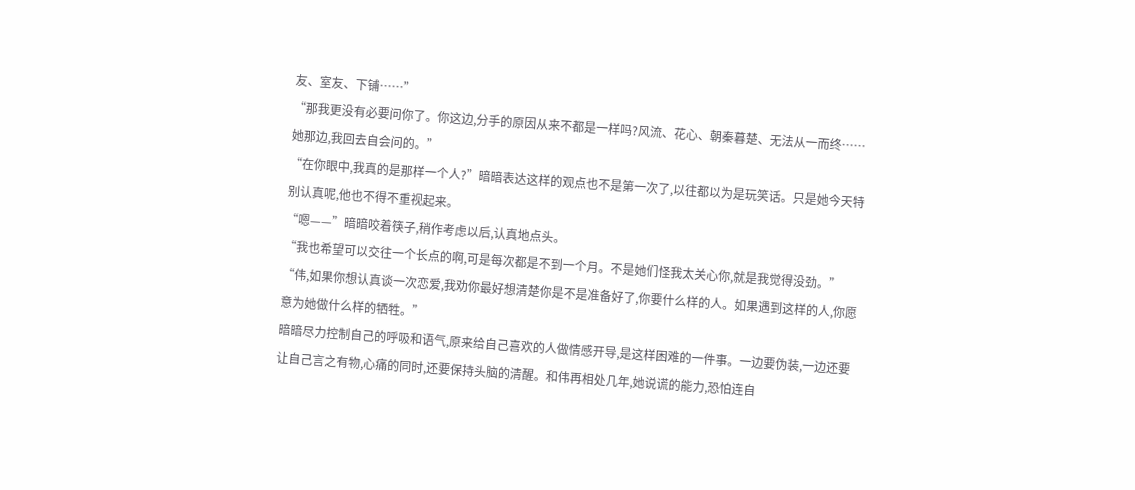友、室友、下铺……”
“那我更没有必要问你了。你这边,分手的原因从来不都是一样吗?风流、花心、朝秦暮楚、无法从一而终……她那边,我回去自会问的。”
“在你眼中,我真的是那样一个人?”暗暗表达这样的观点也不是第一次了,以往都以为是玩笑话。只是她今天特别认真呢,他也不得不重视起来。
“嗯——”暗暗咬着筷子,稍作考虑以后,认真地点头。
“我也希望可以交往一个长点的啊,可是每次都是不到一个月。不是她们怪我太关心你,就是我觉得没劲。”
“伟,如果你想认真谈一次恋爱,我劝你最好想清楚你是不是准备好了,你要什么样的人。如果遇到这样的人,你愿意为她做什么样的牺牲。”
暗暗尽力控制自己的呼吸和语气,原来给自己喜欢的人做情感开导,是这样困难的一件事。一边要伪装,一边还要让自己言之有物,心痛的同时,还要保持头脑的清醒。和伟再相处几年,她说谎的能力,恐怕连自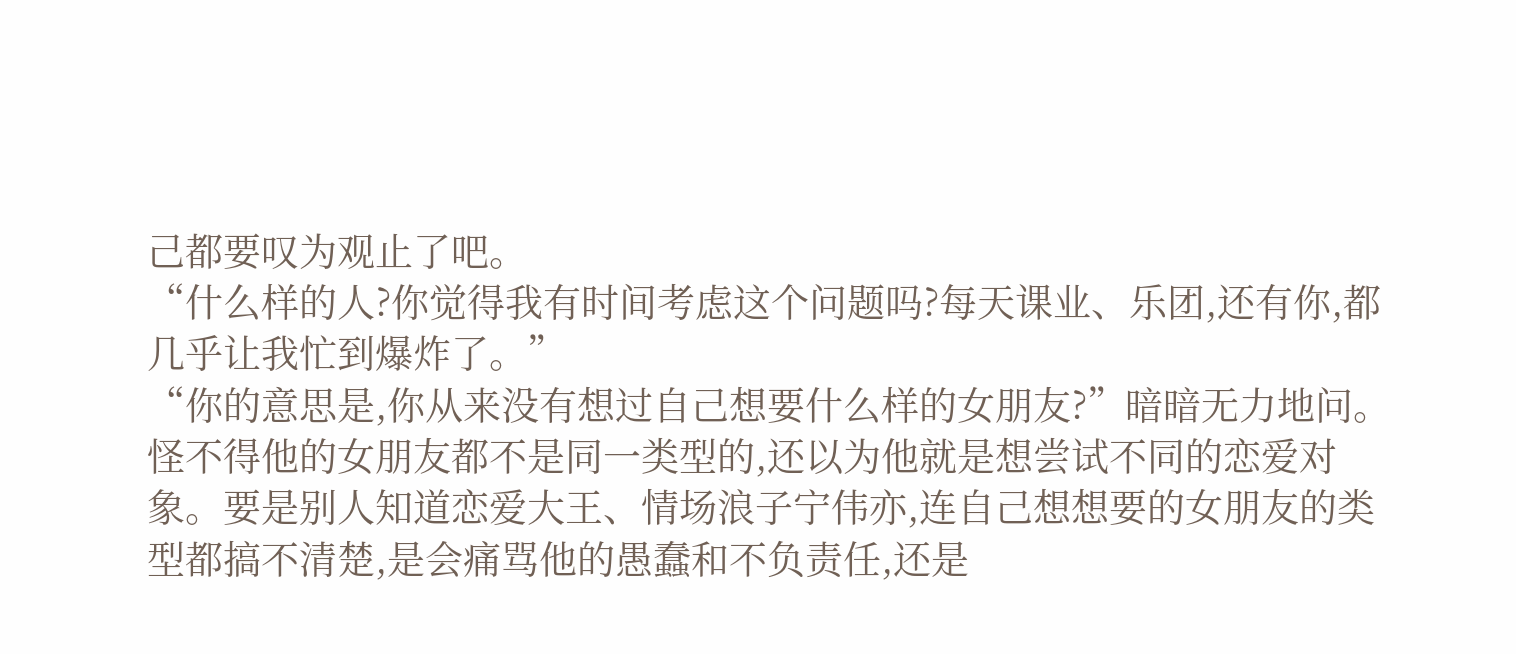己都要叹为观止了吧。
“什么样的人?你觉得我有时间考虑这个问题吗?每天课业、乐团,还有你,都几乎让我忙到爆炸了。”
“你的意思是,你从来没有想过自己想要什么样的女朋友?”暗暗无力地问。
怪不得他的女朋友都不是同一类型的,还以为他就是想尝试不同的恋爱对象。要是别人知道恋爱大王、情场浪子宁伟亦,连自己想想要的女朋友的类型都搞不清楚,是会痛骂他的愚蠢和不负责任,还是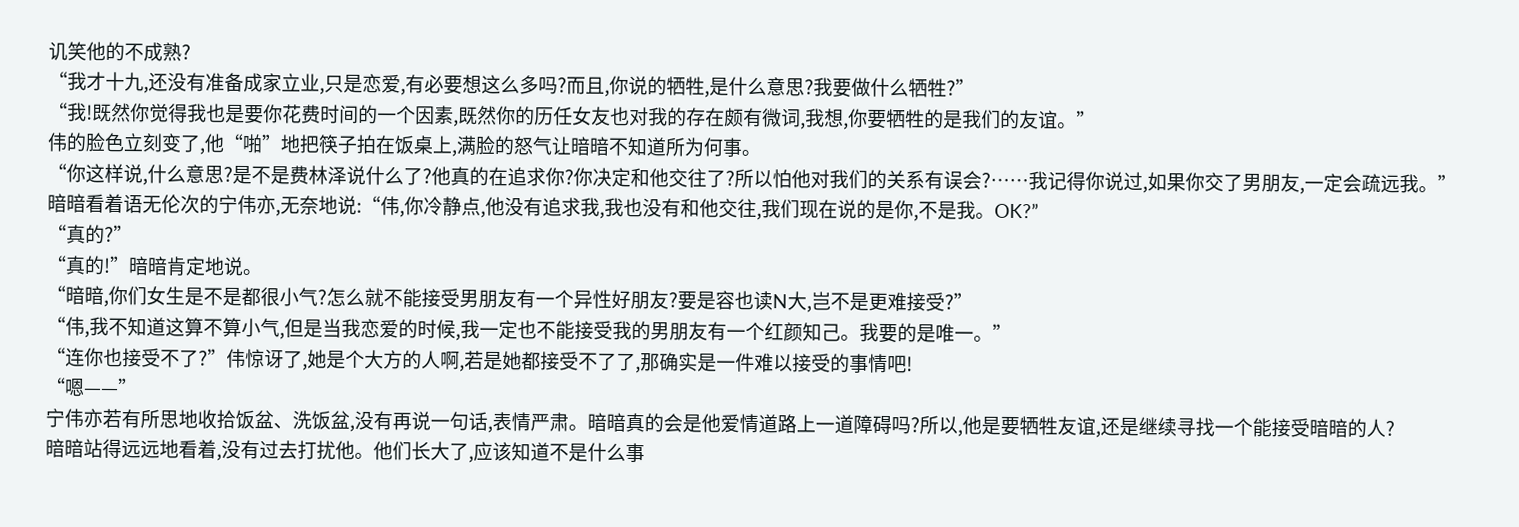讥笑他的不成熟?
“我才十九,还没有准备成家立业,只是恋爱,有必要想这么多吗?而且,你说的牺牲,是什么意思?我要做什么牺牲?”
“我!既然你觉得我也是要你花费时间的一个因素,既然你的历任女友也对我的存在颇有微词,我想,你要牺牲的是我们的友谊。”
伟的脸色立刻变了,他“啪”地把筷子拍在饭桌上,满脸的怒气让暗暗不知道所为何事。
“你这样说,什么意思?是不是费林泽说什么了?他真的在追求你?你决定和他交往了?所以怕他对我们的关系有误会?……我记得你说过,如果你交了男朋友,一定会疏远我。”
暗暗看着语无伦次的宁伟亦,无奈地说:“伟,你冷静点,他没有追求我,我也没有和他交往,我们现在说的是你,不是我。OK?”
“真的?”
“真的!”暗暗肯定地说。
“暗暗,你们女生是不是都很小气?怎么就不能接受男朋友有一个异性好朋友?要是容也读N大,岂不是更难接受?”
“伟,我不知道这算不算小气,但是当我恋爱的时候,我一定也不能接受我的男朋友有一个红颜知己。我要的是唯一。”
“连你也接受不了?”伟惊讶了,她是个大方的人啊,若是她都接受不了了,那确实是一件难以接受的事情吧!
“嗯——”
宁伟亦若有所思地收拾饭盆、洗饭盆,没有再说一句话,表情严肃。暗暗真的会是他爱情道路上一道障碍吗?所以,他是要牺牲友谊,还是继续寻找一个能接受暗暗的人?
暗暗站得远远地看着,没有过去打扰他。他们长大了,应该知道不是什么事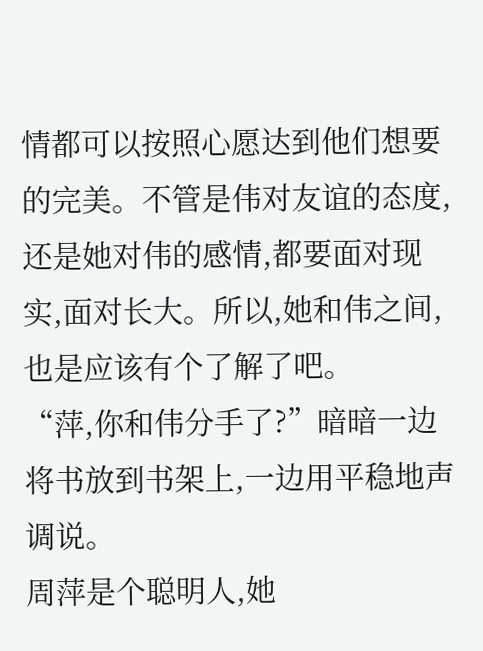情都可以按照心愿达到他们想要的完美。不管是伟对友谊的态度,还是她对伟的感情,都要面对现实,面对长大。所以,她和伟之间,也是应该有个了解了吧。
“萍,你和伟分手了?”暗暗一边将书放到书架上,一边用平稳地声调说。
周萍是个聪明人,她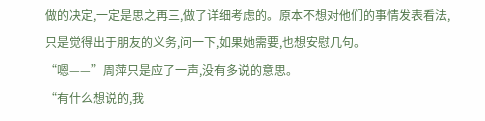做的决定,一定是思之再三,做了详细考虑的。原本不想对他们的事情发表看法,只是觉得出于朋友的义务,问一下,如果她需要,也想安慰几句。
“嗯——”周萍只是应了一声,没有多说的意思。
“有什么想说的,我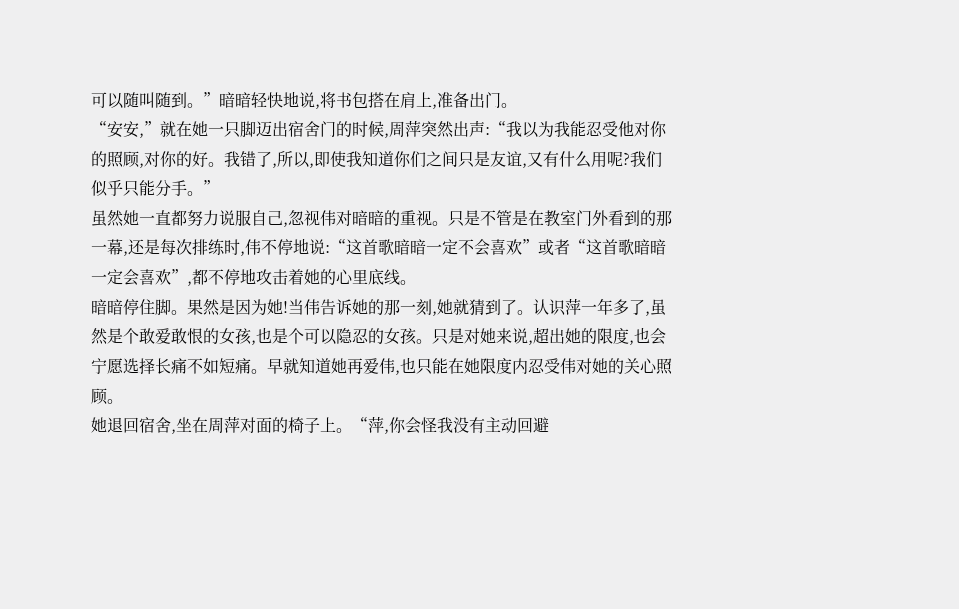可以随叫随到。”暗暗轻快地说,将书包搭在肩上,准备出门。
“安安,”就在她一只脚迈出宿舍门的时候,周萍突然出声:“我以为我能忍受他对你的照顾,对你的好。我错了,所以,即使我知道你们之间只是友谊,又有什么用呢?我们似乎只能分手。”
虽然她一直都努力说服自己,忽视伟对暗暗的重视。只是不管是在教室门外看到的那一幕,还是每次排练时,伟不停地说:“这首歌暗暗一定不会喜欢”或者“这首歌暗暗一定会喜欢”,都不停地攻击着她的心里底线。
暗暗停住脚。果然是因为她!当伟告诉她的那一刻,她就猜到了。认识萍一年多了,虽然是个敢爱敢恨的女孩,也是个可以隐忍的女孩。只是对她来说,超出她的限度,也会宁愿选择长痛不如短痛。早就知道她再爱伟,也只能在她限度内忍受伟对她的关心照顾。
她退回宿舍,坐在周萍对面的椅子上。“萍,你会怪我没有主动回避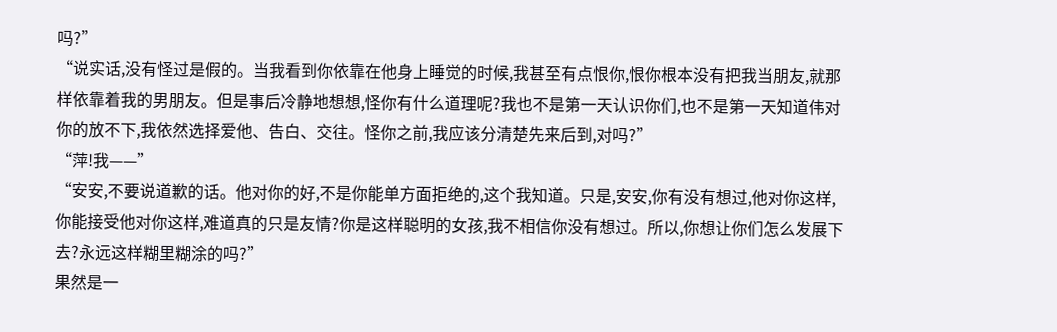吗?”
“说实话,没有怪过是假的。当我看到你依靠在他身上睡觉的时候,我甚至有点恨你,恨你根本没有把我当朋友,就那样依靠着我的男朋友。但是事后冷静地想想,怪你有什么道理呢?我也不是第一天认识你们,也不是第一天知道伟对你的放不下,我依然选择爱他、告白、交往。怪你之前,我应该分清楚先来后到,对吗?”
“萍!我——”
“安安,不要说道歉的话。他对你的好,不是你能单方面拒绝的,这个我知道。只是,安安,你有没有想过,他对你这样,你能接受他对你这样,难道真的只是友情?你是这样聪明的女孩,我不相信你没有想过。所以,你想让你们怎么发展下去?永远这样糊里糊涂的吗?”
果然是一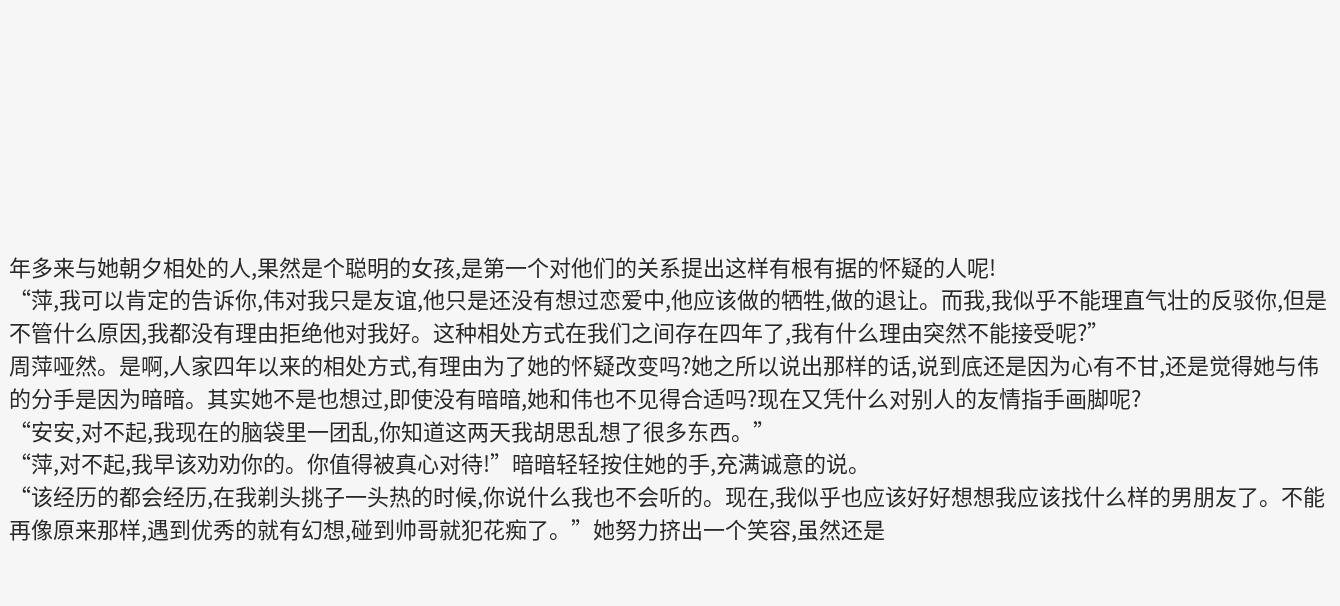年多来与她朝夕相处的人,果然是个聪明的女孩,是第一个对他们的关系提出这样有根有据的怀疑的人呢!
“萍,我可以肯定的告诉你,伟对我只是友谊,他只是还没有想过恋爱中,他应该做的牺牲,做的退让。而我,我似乎不能理直气壮的反驳你,但是不管什么原因,我都没有理由拒绝他对我好。这种相处方式在我们之间存在四年了,我有什么理由突然不能接受呢?”
周萍哑然。是啊,人家四年以来的相处方式,有理由为了她的怀疑改变吗?她之所以说出那样的话,说到底还是因为心有不甘,还是觉得她与伟的分手是因为暗暗。其实她不是也想过,即使没有暗暗,她和伟也不见得合适吗?现在又凭什么对别人的友情指手画脚呢?
“安安,对不起,我现在的脑袋里一团乱,你知道这两天我胡思乱想了很多东西。”
“萍,对不起,我早该劝劝你的。你值得被真心对待!”暗暗轻轻按住她的手,充满诚意的说。
“该经历的都会经历,在我剃头挑子一头热的时候,你说什么我也不会听的。现在,我似乎也应该好好想想我应该找什么样的男朋友了。不能再像原来那样,遇到优秀的就有幻想,碰到帅哥就犯花痴了。”她努力挤出一个笑容,虽然还是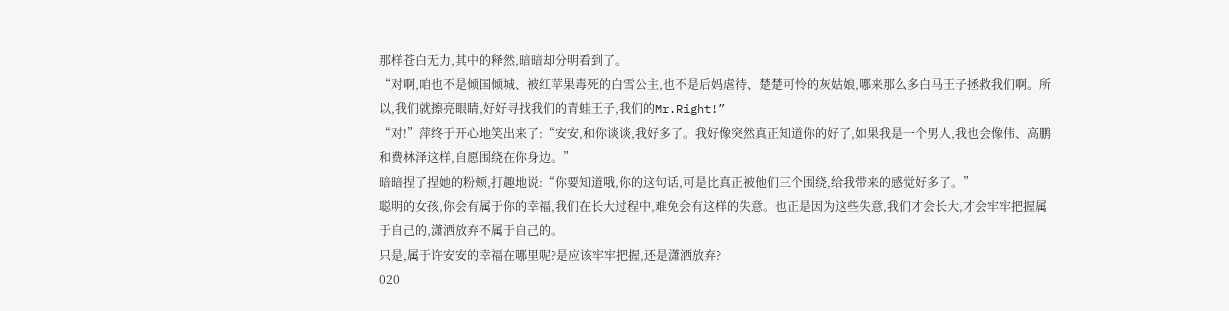那样苍白无力,其中的释然,暗暗却分明看到了。
“对啊,咱也不是倾国倾城、被红苹果毒死的白雪公主,也不是后妈虐待、楚楚可怜的灰姑娘,哪来那么多白马王子拯救我们啊。所以,我们就擦亮眼睛,好好寻找我们的青蛙王子,我们的Mr.Right!”
“对!”萍终于开心地笑出来了:“安安,和你谈谈,我好多了。我好像突然真正知道你的好了,如果我是一个男人,我也会像伟、高鹏和费林泽这样,自愿围绕在你身边。”
暗暗捏了捏她的粉颊,打趣地说:“你要知道哦,你的这句话,可是比真正被他们三个围绕,给我带来的感觉好多了。”
聪明的女孩,你会有属于你的幸福,我们在长大过程中,难免会有这样的失意。也正是因为这些失意,我们才会长大,才会牢牢把握属于自己的,潇洒放弃不属于自己的。
只是,属于许安安的幸福在哪里呢?是应该牢牢把握,还是潇洒放弃?
020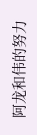阿龙和伟的努力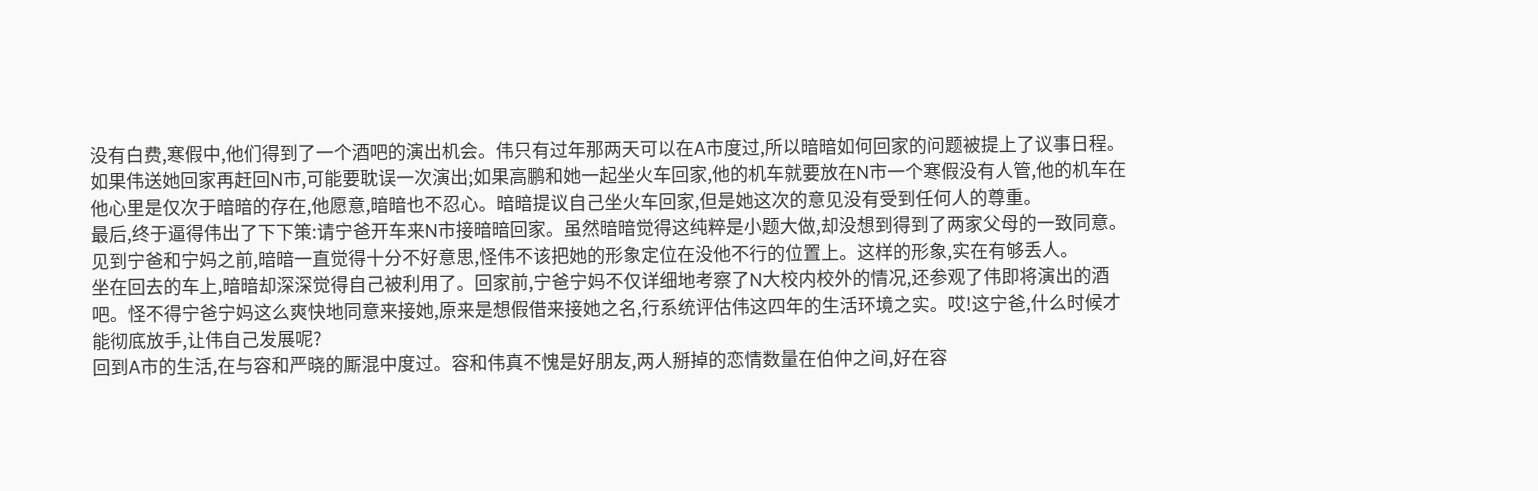没有白费,寒假中,他们得到了一个酒吧的演出机会。伟只有过年那两天可以在A市度过,所以暗暗如何回家的问题被提上了议事日程。如果伟送她回家再赶回N市,可能要耽误一次演出;如果高鹏和她一起坐火车回家,他的机车就要放在N市一个寒假没有人管,他的机车在他心里是仅次于暗暗的存在,他愿意,暗暗也不忍心。暗暗提议自己坐火车回家,但是她这次的意见没有受到任何人的尊重。
最后,终于逼得伟出了下下策:请宁爸开车来N市接暗暗回家。虽然暗暗觉得这纯粹是小题大做,却没想到得到了两家父母的一致同意。见到宁爸和宁妈之前,暗暗一直觉得十分不好意思,怪伟不该把她的形象定位在没他不行的位置上。这样的形象,实在有够丢人。
坐在回去的车上,暗暗却深深觉得自己被利用了。回家前,宁爸宁妈不仅详细地考察了N大校内校外的情况,还参观了伟即将演出的酒吧。怪不得宁爸宁妈这么爽快地同意来接她,原来是想假借来接她之名,行系统评估伟这四年的生活环境之实。哎!这宁爸,什么时候才能彻底放手,让伟自己发展呢?
回到A市的生活,在与容和严晓的厮混中度过。容和伟真不愧是好朋友,两人掰掉的恋情数量在伯仲之间,好在容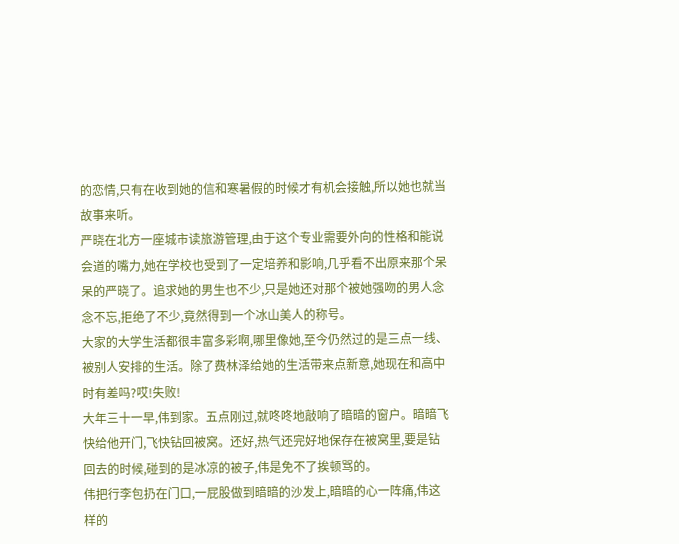的恋情,只有在收到她的信和寒暑假的时候才有机会接触,所以她也就当故事来听。
严晓在北方一座城市读旅游管理,由于这个专业需要外向的性格和能说会道的嘴力,她在学校也受到了一定培养和影响,几乎看不出原来那个呆呆的严晓了。追求她的男生也不少,只是她还对那个被她强吻的男人念念不忘,拒绝了不少,竟然得到一个冰山美人的称号。
大家的大学生活都很丰富多彩啊,哪里像她,至今仍然过的是三点一线、被别人安排的生活。除了费林泽给她的生活带来点新意,她现在和高中时有差吗?哎!失败!
大年三十一早,伟到家。五点刚过,就咚咚地敲响了暗暗的窗户。暗暗飞快给他开门,飞快钻回被窝。还好,热气还完好地保存在被窝里,要是钻回去的时候,碰到的是冰凉的被子,伟是免不了挨顿骂的。
伟把行李包扔在门口,一屁股做到暗暗的沙发上,暗暗的心一阵痛,伟这样的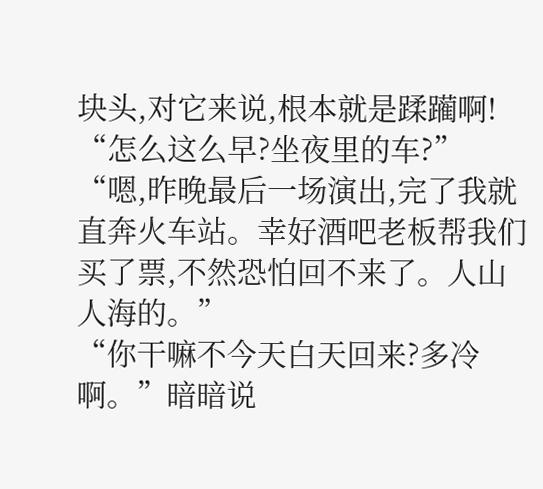块头,对它来说,根本就是蹂躏啊!
“怎么这么早?坐夜里的车?”
“嗯,昨晚最后一场演出,完了我就直奔火车站。幸好酒吧老板帮我们买了票,不然恐怕回不来了。人山人海的。”
“你干嘛不今天白天回来?多冷啊。”暗暗说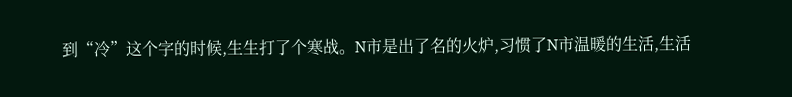到“冷”这个字的时候,生生打了个寒战。N市是出了名的火炉,习惯了N市温暖的生活,生活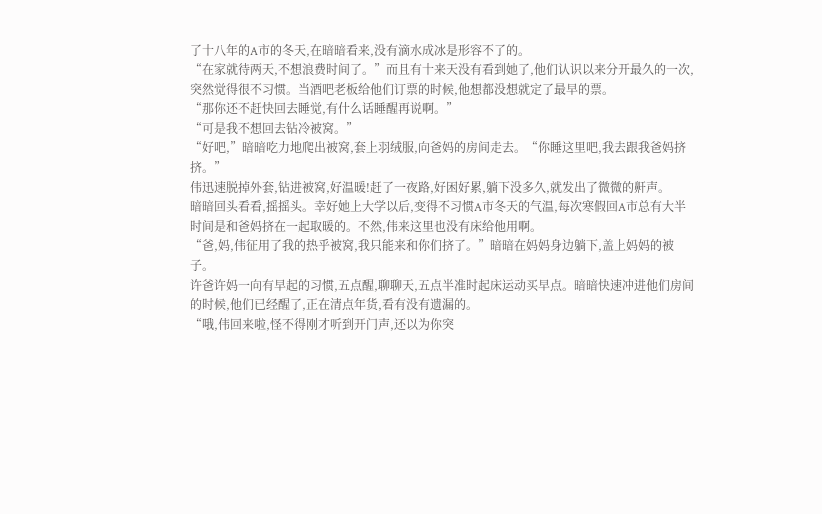了十八年的A市的冬天,在暗暗看来,没有滴水成冰是形容不了的。
“在家就待两天,不想浪费时间了。”而且有十来天没有看到她了,他们认识以来分开最久的一次,突然觉得很不习惯。当酒吧老板给他们订票的时候,他想都没想就定了最早的票。
“那你还不赶快回去睡觉,有什么话睡醒再说啊。”
“可是我不想回去钻冷被窝。”
“好吧,”暗暗吃力地爬出被窝,套上羽绒服,向爸妈的房间走去。“你睡这里吧,我去跟我爸妈挤挤。”
伟迅速脱掉外套,钻进被窝,好温暖!赶了一夜路,好困好累,躺下没多久,就发出了微微的鼾声。
暗暗回头看看,摇摇头。幸好她上大学以后,变得不习惯A市冬天的气温,每次寒假回A市总有大半时间是和爸妈挤在一起取暖的。不然,伟来这里也没有床给他用啊。
“爸,妈,伟征用了我的热乎被窝,我只能来和你们挤了。”暗暗在妈妈身边躺下,盖上妈妈的被子。
许爸许妈一向有早起的习惯,五点醒,聊聊天,五点半准时起床运动买早点。暗暗快速冲进他们房间的时候,他们已经醒了,正在清点年货,看有没有遗漏的。
“哦,伟回来啦,怪不得刚才听到开门声,还以为你突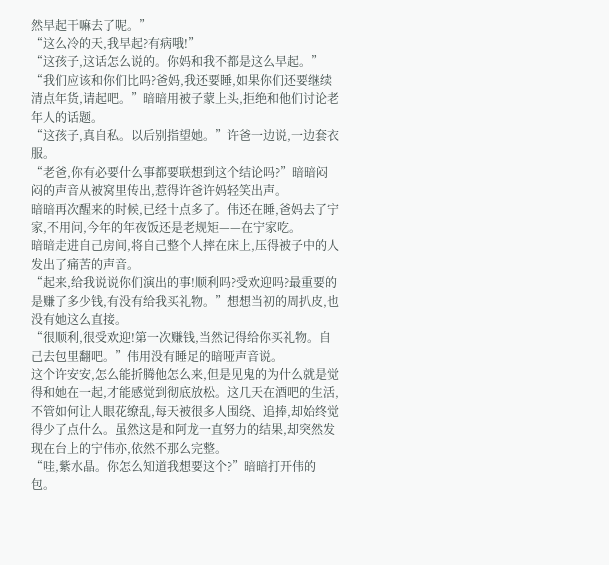然早起干嘛去了呢。”
“这么冷的天,我早起?有病哦!”
“这孩子,这话怎么说的。你妈和我不都是这么早起。”
“我们应该和你们比吗?爸妈,我还要睡,如果你们还要继续清点年货,请起吧。”暗暗用被子蒙上头,拒绝和他们讨论老年人的话题。
“这孩子,真自私。以后别指望她。”许爸一边说,一边套衣服。
“老爸,你有必要什么事都要联想到这个结论吗?”暗暗闷闷的声音从被窝里传出,惹得许爸许妈轻笑出声。
暗暗再次醒来的时候,已经十点多了。伟还在睡,爸妈去了宁家,不用问,今年的年夜饭还是老规矩——在宁家吃。
暗暗走进自己房间,将自己整个人摔在床上,压得被子中的人发出了痛苦的声音。
“起来,给我说说你们演出的事!顺利吗?受欢迎吗?最重要的是赚了多少钱,有没有给我买礼物。”想想当初的周扒皮,也没有她这么直接。
“很顺利,很受欢迎!第一次赚钱,当然记得给你买礼物。自己去包里翻吧。”伟用没有睡足的暗哑声音说。
这个许安安,怎么能折腾他怎么来,但是见鬼的为什么就是觉得和她在一起,才能感觉到彻底放松。这几天在酒吧的生活,不管如何让人眼花缭乱,每天被很多人围绕、追捧,却始终觉得少了点什么。虽然这是和阿龙一直努力的结果,却突然发现在台上的宁伟亦,依然不那么完整。
“哇,紫水晶。你怎么知道我想要这个?”暗暗打开伟的包。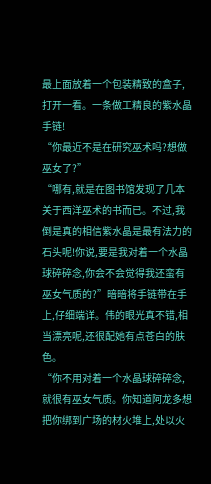最上面放着一个包装精致的盒子,打开一看。一条做工精良的紫水晶手链!
“你最近不是在研究巫术吗?想做巫女了?”
“哪有,就是在图书馆发现了几本关于西洋巫术的书而已。不过,我倒是真的相信紫水晶是最有法力的石头呢!你说,要是我对着一个水晶球碎碎念,你会不会觉得我还蛮有巫女气质的?”暗暗将手链带在手上,仔细端详。伟的眼光真不错,相当漂亮呢,还很配她有点苍白的肤色。
“你不用对着一个水晶球碎碎念,就很有巫女气质。你知道阿龙多想把你绑到广场的材火堆上,处以火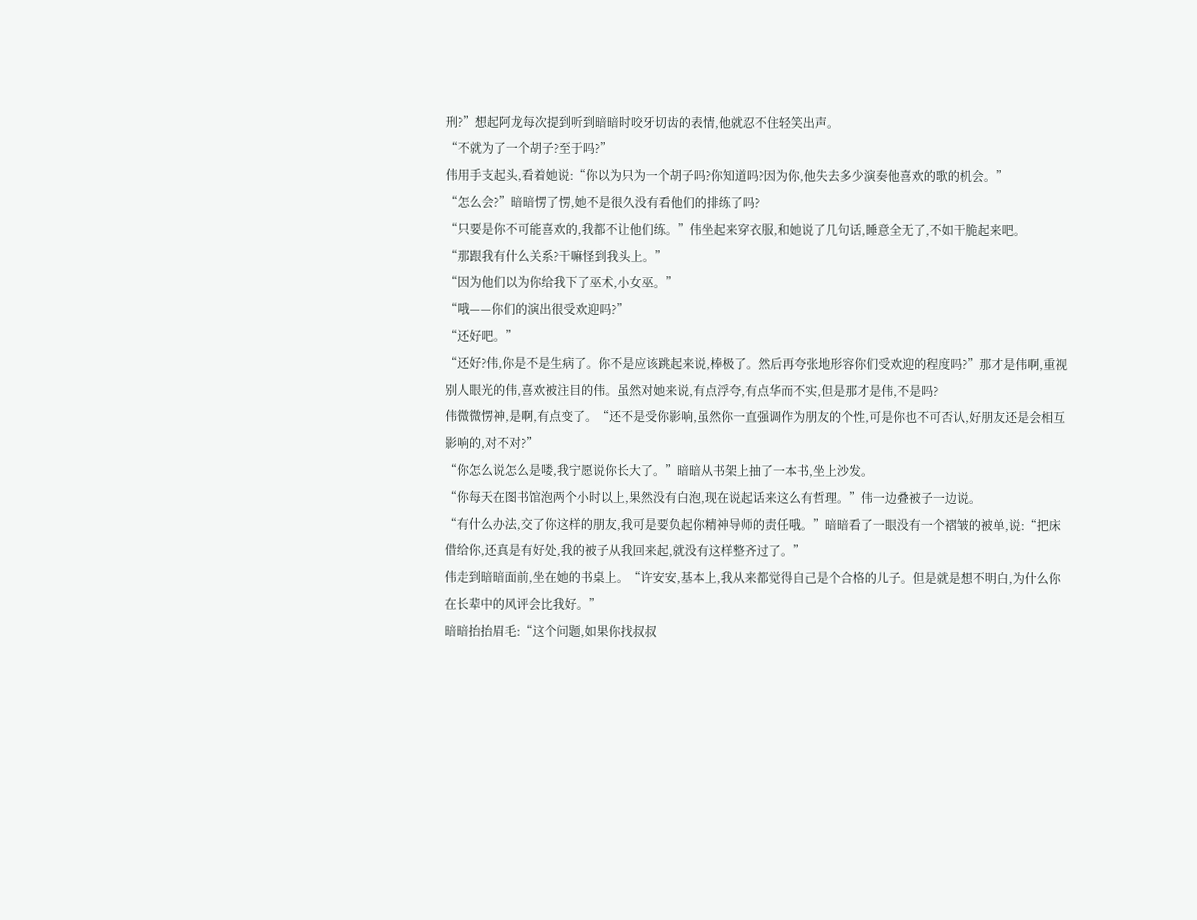刑?”想起阿龙每次提到听到暗暗时咬牙切齿的表情,他就忍不住轻笑出声。
“不就为了一个胡子?至于吗?”
伟用手支起头,看着她说:“你以为只为一个胡子吗?你知道吗?因为你,他失去多少演奏他喜欢的歌的机会。”
“怎么会?”暗暗愣了愣,她不是很久没有看他们的排练了吗?
“只要是你不可能喜欢的,我都不让他们练。”伟坐起来穿衣服,和她说了几句话,睡意全无了,不如干脆起来吧。
“那跟我有什么关系?干嘛怪到我头上。”
“因为他们以为你给我下了巫术,小女巫。”
“哦——你们的演出很受欢迎吗?”
“还好吧。”
“还好?伟,你是不是生病了。你不是应该跳起来说,棒极了。然后再夸张地形容你们受欢迎的程度吗?”那才是伟啊,重视别人眼光的伟,喜欢被注目的伟。虽然对她来说,有点浮夸,有点华而不实,但是那才是伟,不是吗?
伟微微愣神,是啊,有点变了。“还不是受你影响,虽然你一直强调作为朋友的个性,可是你也不可否认,好朋友还是会相互影响的,对不对?”
“你怎么说怎么是喽,我宁愿说你长大了。”暗暗从书架上抽了一本书,坐上沙发。
“你每天在图书馆泡两个小时以上,果然没有白泡,现在说起话来这么有哲理。”伟一边叠被子一边说。
“有什么办法,交了你这样的朋友,我可是要负起你精神导师的责任哦。”暗暗看了一眼没有一个褶皱的被单,说:“把床借给你,还真是有好处,我的被子从我回来起,就没有这样整齐过了。”
伟走到暗暗面前,坐在她的书桌上。“许安安,基本上,我从来都觉得自己是个合格的儿子。但是就是想不明白,为什么你在长辈中的风评会比我好。”
暗暗抬抬眉毛:“这个问题,如果你找叔叔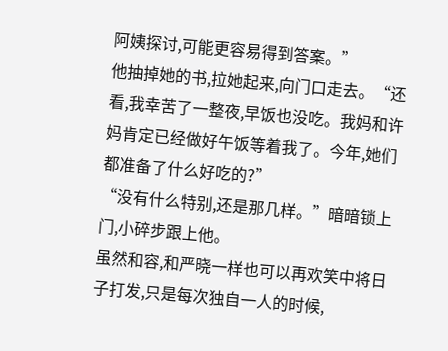阿姨探讨,可能更容易得到答案。”
他抽掉她的书,拉她起来,向门口走去。“还看,我幸苦了一整夜,早饭也没吃。我妈和许妈肯定已经做好午饭等着我了。今年,她们都准备了什么好吃的?”
“没有什么特别,还是那几样。”暗暗锁上门,小碎步跟上他。
虽然和容,和严晓一样也可以再欢笑中将日子打发,只是每次独自一人的时候,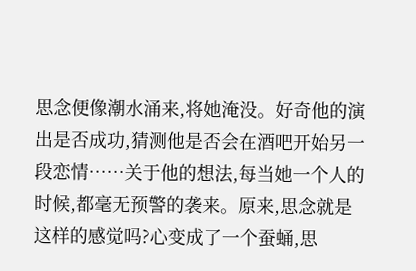思念便像潮水涌来,将她淹没。好奇他的演出是否成功,猜测他是否会在酒吧开始另一段恋情……关于他的想法,每当她一个人的时候,都毫无预警的袭来。原来,思念就是这样的感觉吗?心变成了一个蚕蛹,思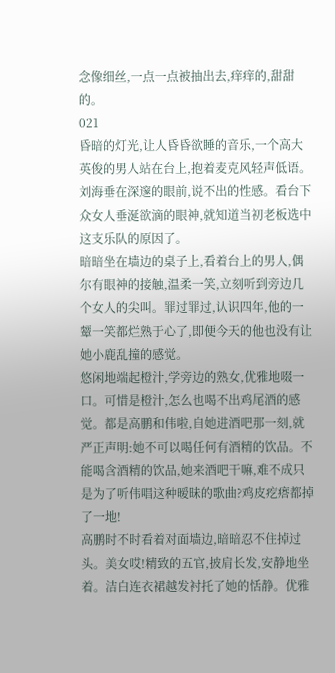念像细丝,一点一点被抽出去,痒痒的,甜甜的。
021
昏暗的灯光,让人昏昏欲睡的音乐,一个高大英俊的男人站在台上,抱着麦克风轻声低语。刘海垂在深邃的眼前,说不出的性感。看台下众女人垂涎欲滴的眼神,就知道当初老板选中这支乐队的原因了。
暗暗坐在墙边的桌子上,看着台上的男人,偶尔有眼神的接触,温柔一笑,立刻听到旁边几个女人的尖叫。罪过罪过,认识四年,他的一颦一笑都烂熟于心了,即便今天的他也没有让她小鹿乱撞的感觉。
悠闲地端起橙汁,学旁边的熟女,优雅地啜一口。可惜是橙汁,怎么也喝不出鸡尾酒的感觉。都是高鹏和伟啦,自她进酒吧那一刻,就严正声明:她不可以喝任何有酒精的饮品。不能喝含酒精的饮品,她来酒吧干嘛,难不成只是为了听伟唱这种暧昧的歌曲?鸡皮疙瘩都掉了一地!
高鹏时不时看着对面墙边,暗暗忍不住掉过头。美女哎!精致的五官,披肩长发,安静地坐着。洁白连衣裙越发衬托了她的恬静。优雅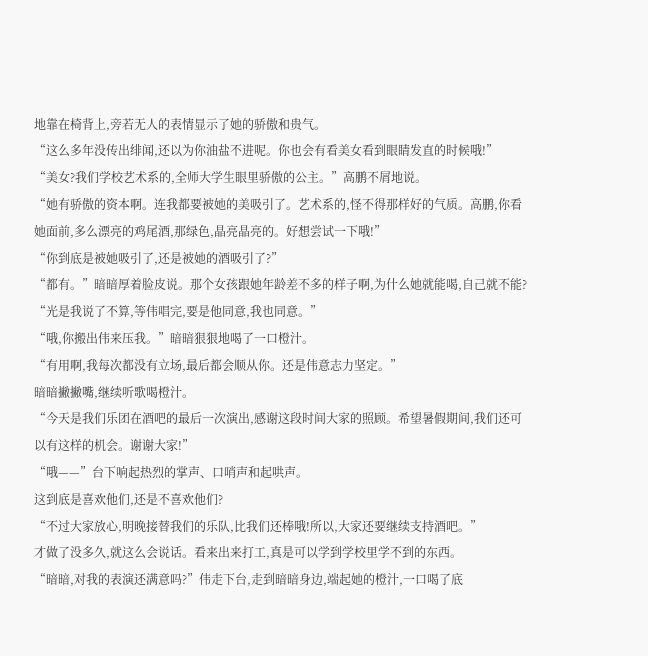地靠在椅背上,旁若无人的表情显示了她的骄傲和贵气。
“这么多年没传出绯闻,还以为你油盐不进呢。你也会有看美女看到眼睛发直的时候哦!”
“美女?我们学校艺术系的,全师大学生眼里骄傲的公主。”高鹏不屑地说。
“她有骄傲的资本啊。连我都要被她的美吸引了。艺术系的,怪不得那样好的气质。高鹏,你看她面前,多么漂亮的鸡尾酒,那绿色,晶亮晶亮的。好想尝试一下哦!”
“你到底是被她吸引了,还是被她的酒吸引了?”
“都有。”暗暗厚着脸皮说。那个女孩跟她年龄差不多的样子啊,为什么她就能喝,自己就不能?
“光是我说了不算,等伟唱完,要是他同意,我也同意。”
“哦,你搬出伟来压我。”暗暗狠狠地喝了一口橙汁。
“有用啊,我每次都没有立场,最后都会顺从你。还是伟意志力坚定。”
暗暗撇撇嘴,继续听歌喝橙汁。
“今天是我们乐团在酒吧的最后一次演出,感谢这段时间大家的照顾。希望暑假期间,我们还可以有这样的机会。谢谢大家!”
“哦——”台下响起热烈的掌声、口哨声和起哄声。
这到底是喜欢他们,还是不喜欢他们?
“不过大家放心,明晚接替我们的乐队,比我们还棒哦!所以,大家还要继续支持酒吧。”
才做了没多久,就这么会说话。看来出来打工,真是可以学到学校里学不到的东西。
“暗暗,对我的表演还满意吗?”伟走下台,走到暗暗身边,端起她的橙汁,一口喝了底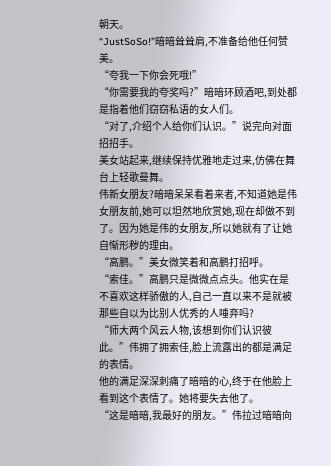朝天。
“JustSoSo!”暗暗耸耸肩,不准备给他任何赞美。
“夸我一下你会死哦!”
“你需要我的夸奖吗?”暗暗环顾酒吧,到处都是指着他们窃窃私语的女人们。
“对了,介绍个人给你们认识。”说完向对面招招手。
美女站起来,继续保持优雅地走过来,仿佛在舞台上轻歌曼舞。
伟新女朋友?暗暗呆呆看着来者,不知道她是伟女朋友前,她可以坦然地欣赏她,现在却做不到了。因为她是伟的女朋友,所以她就有了让她自惭形秽的理由。
“高鹏。”美女微笑着和高鹏打招呼。
“索佳。”高鹏只是微微点点头。他实在是不喜欢这样骄傲的人,自己一直以来不是就被那些自以为比别人优秀的人唾弃吗?
“师大两个风云人物,该想到你们认识彼此。”伟拥了拥索佳,脸上流露出的都是满足的表情。
他的满足深深刺痛了暗暗的心,终于在他脸上看到这个表情了。她将要失去他了。
“这是暗暗,我最好的朋友。”伟拉过暗暗向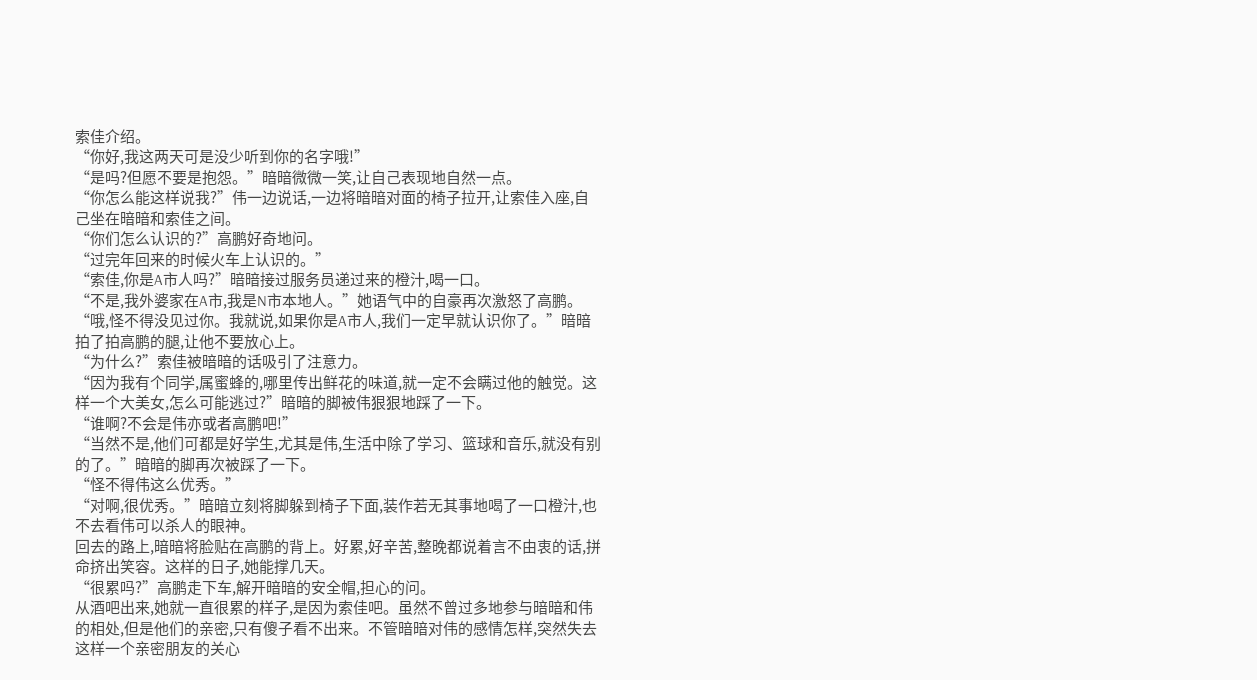索佳介绍。
“你好,我这两天可是没少听到你的名字哦!”
“是吗?但愿不要是抱怨。”暗暗微微一笑,让自己表现地自然一点。
“你怎么能这样说我?”伟一边说话,一边将暗暗对面的椅子拉开,让索佳入座,自己坐在暗暗和索佳之间。
“你们怎么认识的?”高鹏好奇地问。
“过完年回来的时候火车上认识的。”
“索佳,你是A市人吗?”暗暗接过服务员递过来的橙汁,喝一口。
“不是,我外婆家在A市,我是N市本地人。”她语气中的自豪再次激怒了高鹏。
“哦,怪不得没见过你。我就说,如果你是A市人,我们一定早就认识你了。”暗暗拍了拍高鹏的腿,让他不要放心上。
“为什么?”索佳被暗暗的话吸引了注意力。
“因为我有个同学,属蜜蜂的,哪里传出鲜花的味道,就一定不会瞒过他的触觉。这样一个大美女,怎么可能逃过?”暗暗的脚被伟狠狠地踩了一下。
“谁啊?不会是伟亦或者高鹏吧!”
“当然不是,他们可都是好学生,尤其是伟,生活中除了学习、篮球和音乐,就没有别的了。”暗暗的脚再次被踩了一下。
“怪不得伟这么优秀。”
“对啊,很优秀。”暗暗立刻将脚躲到椅子下面,装作若无其事地喝了一口橙汁,也不去看伟可以杀人的眼神。
回去的路上,暗暗将脸贴在高鹏的背上。好累,好辛苦,整晚都说着言不由衷的话,拼命挤出笑容。这样的日子,她能撑几天。
“很累吗?”高鹏走下车,解开暗暗的安全帽,担心的问。
从酒吧出来,她就一直很累的样子,是因为索佳吧。虽然不曾过多地参与暗暗和伟的相处,但是他们的亲密,只有傻子看不出来。不管暗暗对伟的感情怎样,突然失去这样一个亲密朋友的关心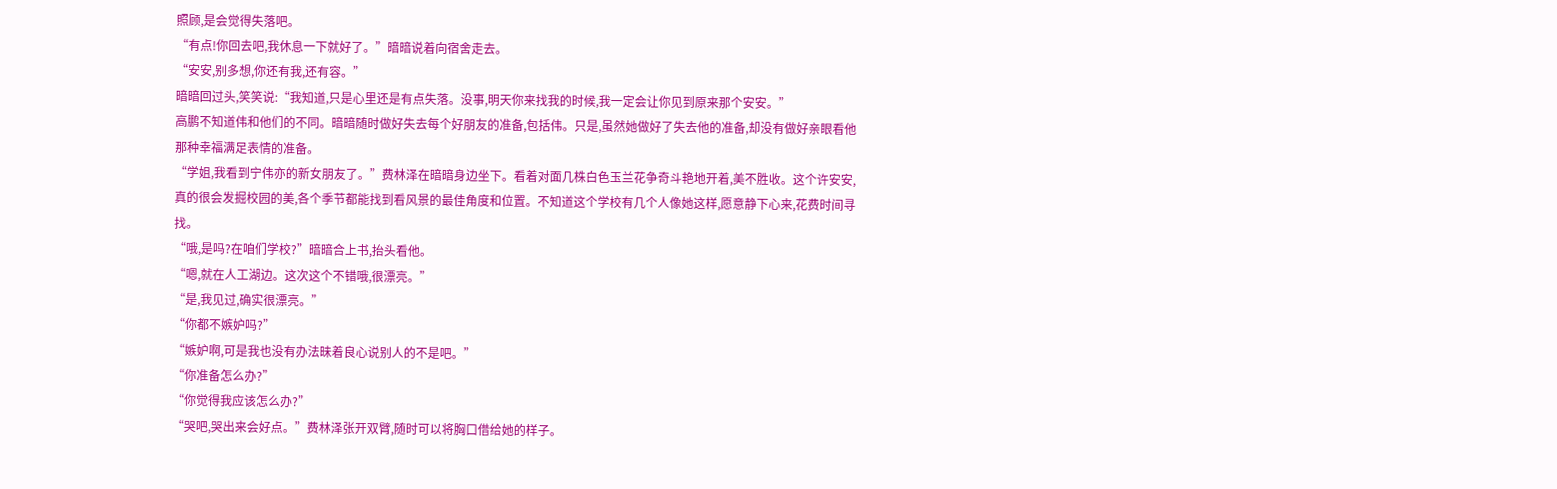照顾,是会觉得失落吧。
“有点!你回去吧,我休息一下就好了。”暗暗说着向宿舍走去。
“安安,别多想,你还有我,还有容。”
暗暗回过头,笑笑说:“我知道,只是心里还是有点失落。没事,明天你来找我的时候,我一定会让你见到原来那个安安。”
高鹏不知道伟和他们的不同。暗暗随时做好失去每个好朋友的准备,包括伟。只是,虽然她做好了失去他的准备,却没有做好亲眼看他那种幸福满足表情的准备。
“学姐,我看到宁伟亦的新女朋友了。”费林泽在暗暗身边坐下。看着对面几株白色玉兰花争奇斗艳地开着,美不胜收。这个许安安,真的很会发掘校园的美,各个季节都能找到看风景的最佳角度和位置。不知道这个学校有几个人像她这样,愿意静下心来,花费时间寻找。
“哦,是吗?在咱们学校?”暗暗合上书,抬头看他。
“嗯,就在人工湖边。这次这个不错哦,很漂亮。”
“是,我见过,确实很漂亮。”
“你都不嫉妒吗?”
“嫉妒啊,可是我也没有办法昧着良心说别人的不是吧。”
“你准备怎么办?”
“你觉得我应该怎么办?”
“哭吧,哭出来会好点。”费林泽张开双臂,随时可以将胸口借给她的样子。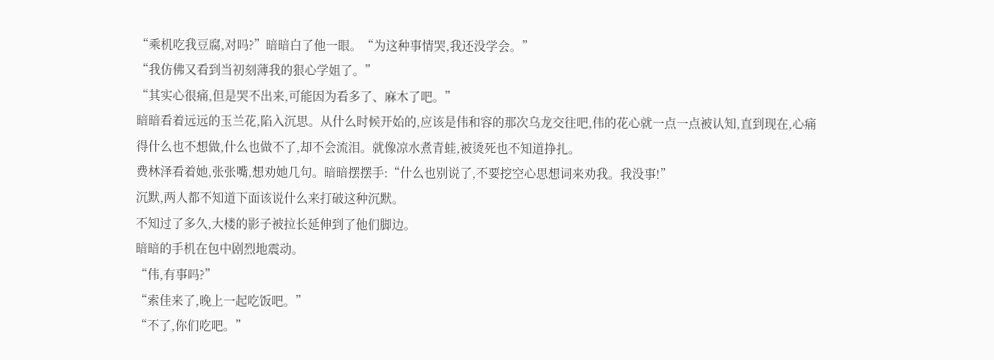“乘机吃我豆腐,对吗?”暗暗白了他一眼。“为这种事情哭,我还没学会。”
“我仿佛又看到当初刻薄我的狠心学姐了。”
“其实心很痛,但是哭不出来,可能因为看多了、麻木了吧。”
暗暗看着远远的玉兰花,陷入沉思。从什么时候开始的,应该是伟和容的那次乌龙交往吧,伟的花心就一点一点被认知,直到现在,心痛得什么也不想做,什么也做不了,却不会流泪。就像凉水煮青蛙,被烫死也不知道挣扎。
费林泽看着她,张张嘴,想劝她几句。暗暗摆摆手:“什么也别说了,不要挖空心思想词来劝我。我没事!”
沉默,两人都不知道下面该说什么来打破这种沉默。
不知过了多久,大楼的影子被拉长延伸到了他们脚边。
暗暗的手机在包中剧烈地震动。
“伟,有事吗?”
“索佳来了,晚上一起吃饭吧。”
“不了,你们吃吧。”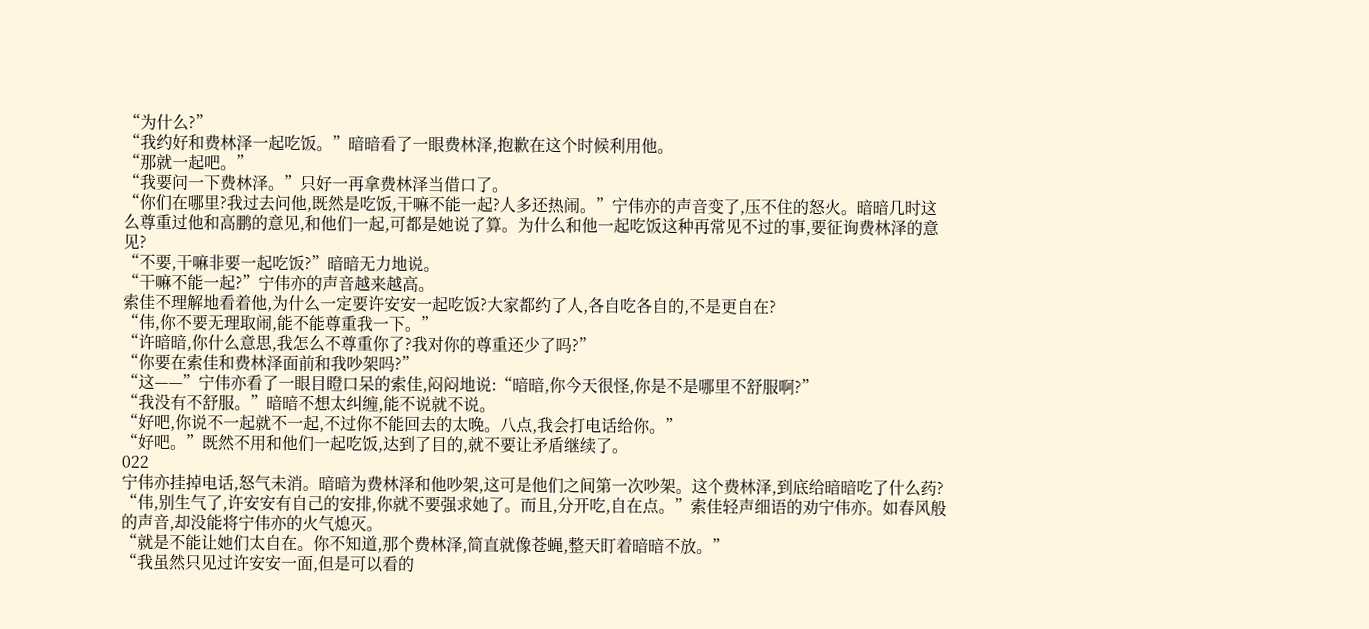“为什么?”
“我约好和费林泽一起吃饭。”暗暗看了一眼费林泽,抱歉在这个时候利用他。
“那就一起吧。”
“我要问一下费林泽。”只好一再拿费林泽当借口了。
“你们在哪里?我过去问他,既然是吃饭,干嘛不能一起?人多还热闹。”宁伟亦的声音变了,压不住的怒火。暗暗几时这么尊重过他和高鹏的意见,和他们一起,可都是她说了算。为什么和他一起吃饭这种再常见不过的事,要征询费林泽的意见?
“不要,干嘛非要一起吃饭?”暗暗无力地说。
“干嘛不能一起?”宁伟亦的声音越来越高。
索佳不理解地看着他,为什么一定要许安安一起吃饭?大家都约了人,各自吃各自的,不是更自在?
“伟,你不要无理取闹,能不能尊重我一下。”
“许暗暗,你什么意思,我怎么不尊重你了?我对你的尊重还少了吗?”
“你要在索佳和费林泽面前和我吵架吗?”
“这——”宁伟亦看了一眼目瞪口呆的索佳,闷闷地说:“暗暗,你今天很怪,你是不是哪里不舒服啊?”
“我没有不舒服。”暗暗不想太纠缠,能不说就不说。
“好吧,你说不一起就不一起,不过你不能回去的太晚。八点,我会打电话给你。”
“好吧。”既然不用和他们一起吃饭,达到了目的,就不要让矛盾继续了。
022
宁伟亦挂掉电话,怒气未消。暗暗为费林泽和他吵架,这可是他们之间第一次吵架。这个费林泽,到底给暗暗吃了什么药?
“伟,别生气了,许安安有自己的安排,你就不要强求她了。而且,分开吃,自在点。”索佳轻声细语的劝宁伟亦。如春风般的声音,却没能将宁伟亦的火气熄灭。
“就是不能让她们太自在。你不知道,那个费林泽,简直就像苍蝇,整天盯着暗暗不放。”
“我虽然只见过许安安一面,但是可以看的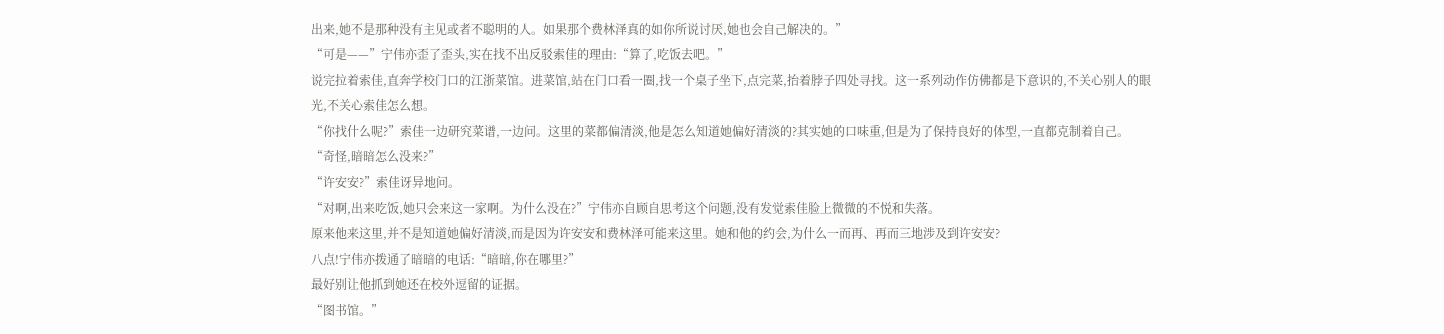出来,她不是那种没有主见或者不聪明的人。如果那个费林泽真的如你所说讨厌,她也会自己解决的。”
“可是——”宁伟亦歪了歪头,实在找不出反驳索佳的理由:“算了,吃饭去吧。”
说完拉着索佳,直奔学校门口的江浙菜馆。进菜馆,站在门口看一圈,找一个桌子坐下,点完菜,抬着脖子四处寻找。这一系列动作仿佛都是下意识的,不关心别人的眼光,不关心索佳怎么想。
“你找什么呢?”索佳一边研究菜谱,一边问。这里的菜都偏清淡,他是怎么知道她偏好清淡的?其实她的口味重,但是为了保持良好的体型,一直都克制着自己。
“奇怪,暗暗怎么没来?”
“许安安?”索佳讶异地问。
“对啊,出来吃饭,她只会来这一家啊。为什么没在?”宁伟亦自顾自思考这个问题,没有发觉索佳脸上微微的不悦和失落。
原来他来这里,并不是知道她偏好清淡,而是因为许安安和费林泽可能来这里。她和他的约会,为什么一而再、再而三地涉及到许安安?
八点!宁伟亦拨通了暗暗的电话:“暗暗,你在哪里?”
最好别让他抓到她还在校外逗留的证据。
“图书馆。”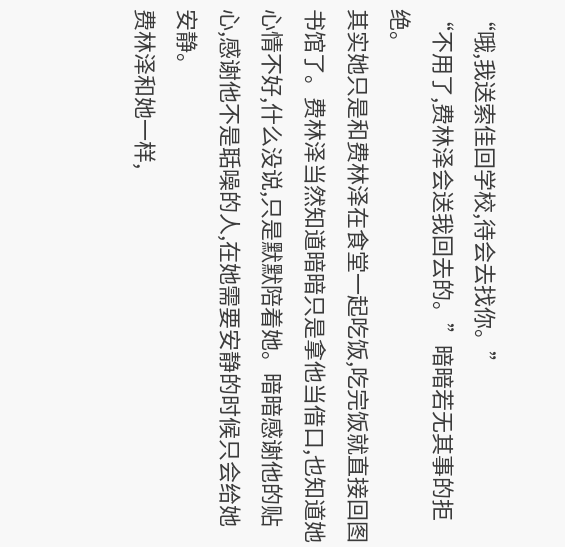“哦,我送索佳回学校,待会去找你。”
“不用了,费林泽会送我回去的。”暗暗若无其事的拒绝。
其实她只是和费林泽在食堂一起吃饭,吃完饭就直接回图书馆了。费林泽当然知道暗暗只是拿他当借口,也知道她心情不好,什么没说,只是默默陪着她。暗暗感谢他的贴心,感谢他不是聒噪的人,在她需要安静的时候只会给她安静。
费林泽和她一样,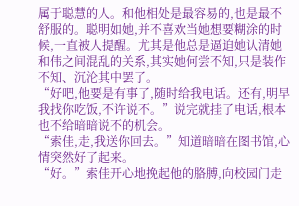属于聪慧的人。和他相处是最容易的,也是最不舒服的。聪明如她,并不喜欢当她想要糊涂的时候,一直被人提醒。尤其是他总是逼迫她认清她和伟之间混乱的关系,其实她何尝不知,只是装作不知、沉沦其中罢了。
“好吧,他要是有事了,随时给我电话。还有,明早我找你吃饭,不许说不。”说完就挂了电话,根本也不给暗暗说不的机会。
“索佳,走,我送你回去。”知道暗暗在图书馆,心情突然好了起来。
“好。”索佳开心地挽起他的胳膊,向校园门走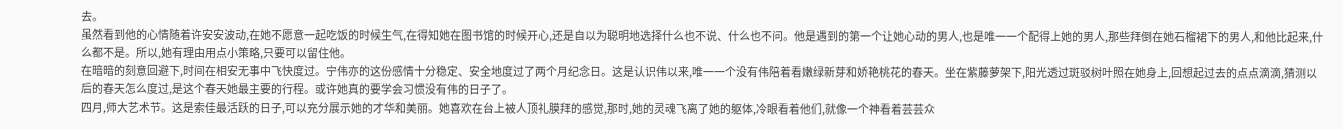去。
虽然看到他的心情随着许安安波动,在她不愿意一起吃饭的时候生气,在得知她在图书馆的时候开心,还是自以为聪明地选择什么也不说、什么也不问。他是遇到的第一个让她心动的男人,也是唯一一个配得上她的男人,那些拜倒在她石榴裙下的男人,和他比起来,什么都不是。所以,她有理由用点小策略,只要可以留住他。
在暗暗的刻意回避下,时间在相安无事中飞快度过。宁伟亦的这份感情十分稳定、安全地度过了两个月纪念日。这是认识伟以来,唯一一个没有伟陪着看嫩绿新芽和娇艳桃花的春天。坐在紫藤萝架下,阳光透过斑驳树叶照在她身上,回想起过去的点点滴滴,猜测以后的春天怎么度过,是这个春天她最主要的行程。或许她真的要学会习惯没有伟的日子了。
四月,师大艺术节。这是索佳最活跃的日子,可以充分展示她的才华和美丽。她喜欢在台上被人顶礼膜拜的感觉,那时,她的灵魂飞离了她的躯体,冷眼看着他们,就像一个神看着芸芸众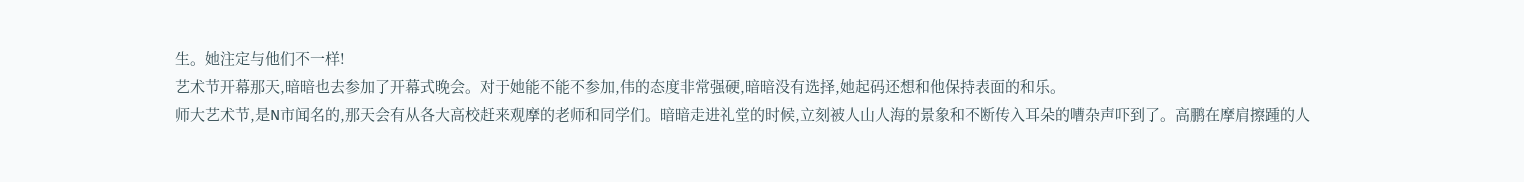生。她注定与他们不一样!
艺术节开幕那天,暗暗也去参加了开幕式晚会。对于她能不能不参加,伟的态度非常强硬,暗暗没有选择,她起码还想和他保持表面的和乐。
师大艺术节,是N市闻名的,那天会有从各大高校赶来观摩的老师和同学们。暗暗走进礼堂的时候,立刻被人山人海的景象和不断传入耳朵的嘈杂声吓到了。高鹏在摩肩擦踵的人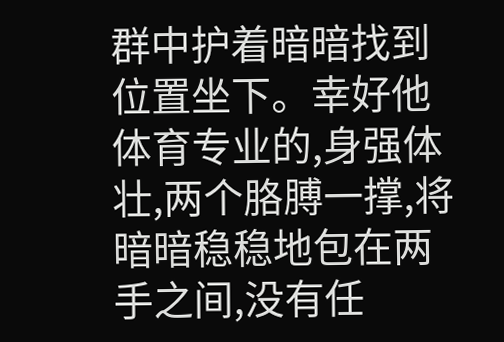群中护着暗暗找到位置坐下。幸好他体育专业的,身强体壮,两个胳膊一撑,将暗暗稳稳地包在两手之间,没有任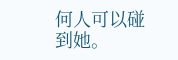何人可以碰到她。